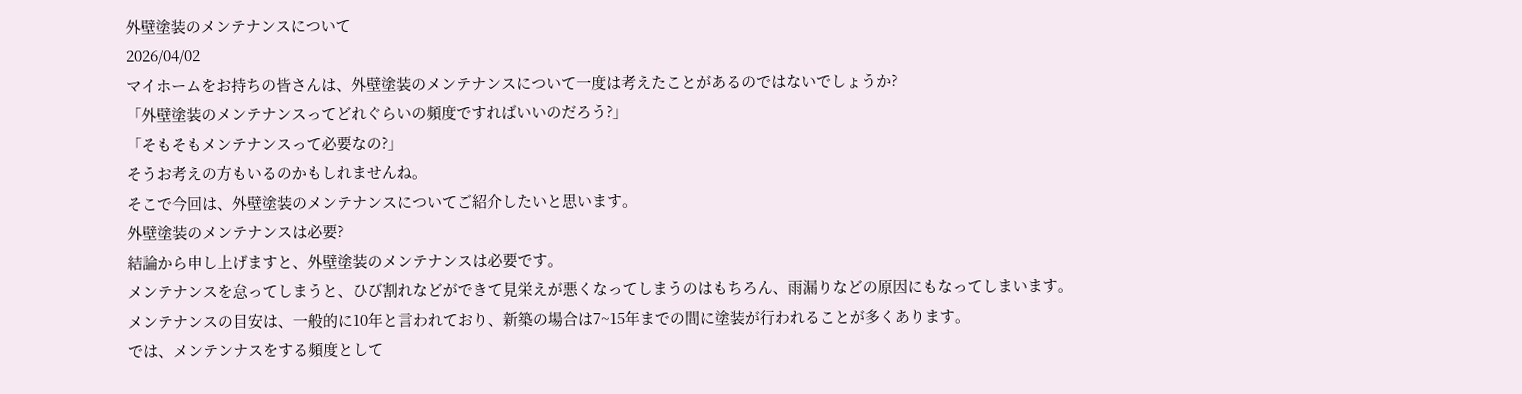外壁塗装のメンテナンスについて
2026/04/02
マイホームをお持ちの皆さんは、外壁塗装のメンテナンスについて一度は考えたことがあるのではないでしょうか?
「外壁塗装のメンテナンスってどれぐらいの頻度ですればいいのだろう?」
「そもそもメンテナンスって必要なの?」
そうお考えの方もいるのかもしれませんね。
そこで今回は、外壁塗装のメンテナンスについてご紹介したいと思います。
外壁塗装のメンテナンスは必要?
結論から申し上げますと、外壁塗装のメンテナンスは必要です。
メンテナンスを怠ってしまうと、ひび割れなどができて見栄えが悪くなってしまうのはもちろん、雨漏りなどの原因にもなってしまいます。
メンテナンスの目安は、一般的に10年と言われており、新築の場合は7~15年までの間に塗装が行われることが多くあります。
では、メンテンナスをする頻度として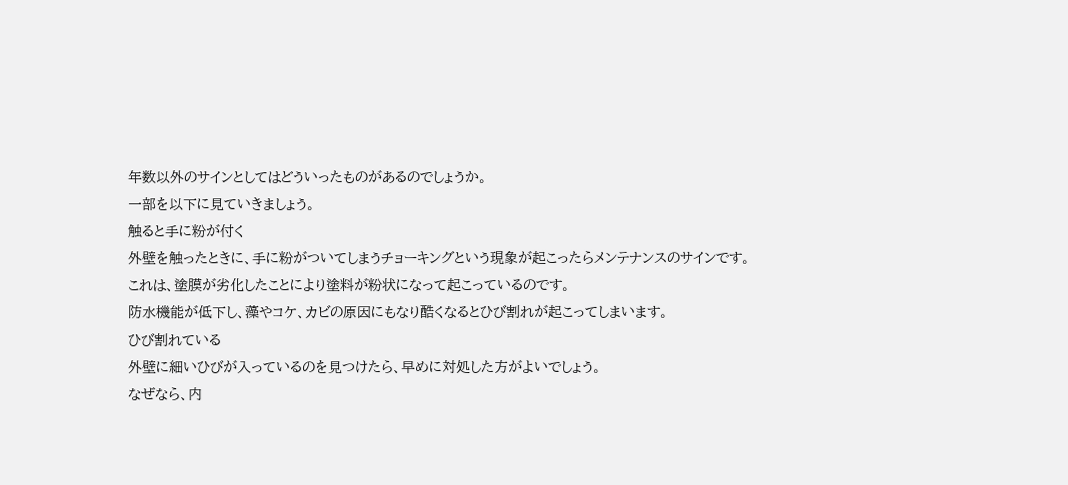年数以外のサインとしてはどういったものがあるのでしょうか。
一部を以下に見ていきましょう。
触ると手に粉が付く
外壁を触ったときに、手に粉がついてしまうチョーキングという現象が起こったらメンテナンスのサインです。
これは、塗膜が劣化したことにより塗料が粉状になって起こっているのです。
防水機能が低下し、藻やコケ、カビの原因にもなり酷くなるとひび割れが起こってしまいます。
ひび割れている
外壁に細いひびが入っているのを見つけたら、早めに対処した方がよいでしょう。
なぜなら、内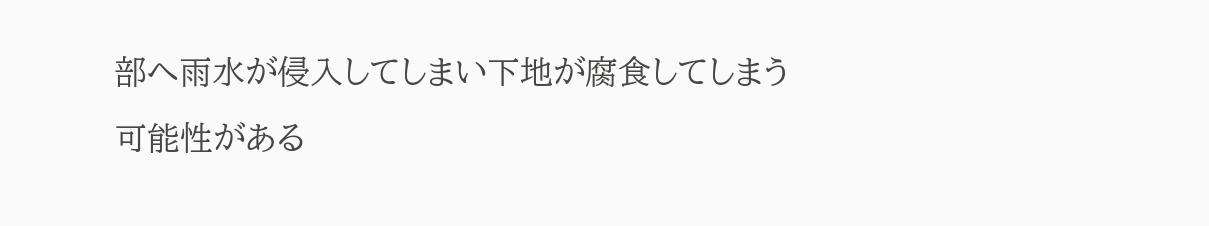部へ雨水が侵入してしまい下地が腐食してしまう可能性がある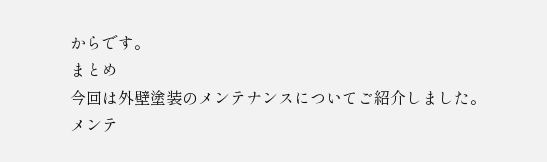からです。
まとめ
今回は外壁塗装のメンテナンスについてご紹介しました。
メンテ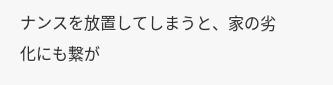ナンスを放置してしまうと、家の劣化にも繋が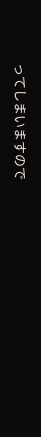ってしまいますので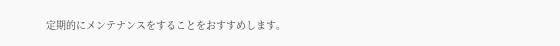定期的にメンテナンスをすることをおすすめします。